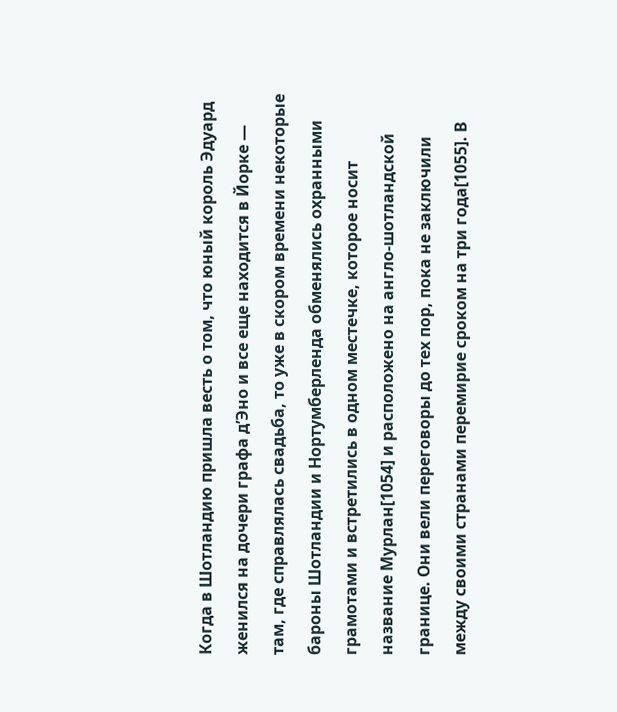Когда в Шотландию пришла весть о том, что юный король Эдуард женился на дочери графа д’Эно и все еще находится в Йорке — там, где справлялась свадьба, то уже в скором времени некоторые бароны Шотландии и Нортумберленда обменялись охранными грамотами и встретились в одном местечке, которое носит название Мурлан[1054] и расположено на англо-шотландской границе. Они вели переговоры до тех пор, пока не заключили между своими странами перемирие сроком на три года[1055]. В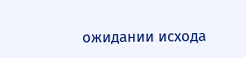ожидании исхода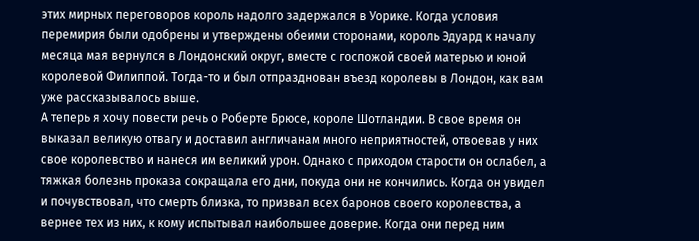этих мирных переговоров король надолго задержался в Уорике. Когда условия перемирия были одобрены и утверждены обеими сторонами, король Эдуард к началу месяца мая вернулся в Лондонский округ, вместе с госпожой своей матерью и юной королевой Филиппой. Тогда-то и был отпразднован въезд королевы в Лондон, как вам уже рассказывалось выше.
А теперь я хочу повести речь о Роберте Брюсе, короле Шотландии. В свое время он выказал великую отвагу и доставил англичанам много неприятностей, отвоевав у них свое королевство и нанеся им великий урон. Однако с приходом старости он ослабел, а тяжкая болезнь проказа сокращала его дни, покуда они не кончились. Когда он увидел и почувствовал, что смерть близка, то призвал всех баронов своего королевства, а вернее тех из них, к кому испытывал наибольшее доверие. Когда они перед ним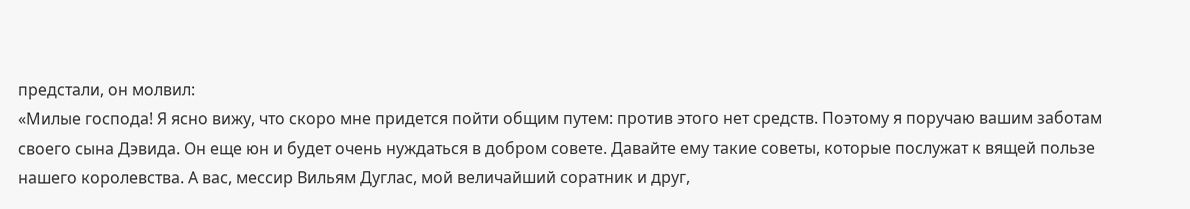предстали, он молвил:
«Милые господа! Я ясно вижу, что скоро мне придется пойти общим путем: против этого нет средств. Поэтому я поручаю вашим заботам своего сына Дэвида. Он еще юн и будет очень нуждаться в добром совете. Давайте ему такие советы, которые послужат к вящей пользе нашего королевства. А вас, мессир Вильям Дуглас, мой величайший соратник и друг,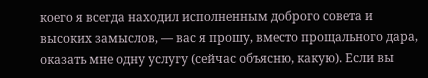коего я всегда находил исполненным доброго совета и высоких замыслов, — вас я прошу, вместо прощального дара, оказать мне одну услугу (сейчас объясню, какую). Если вы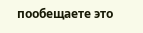пообещаете это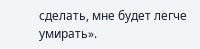сделать, мне будет легче умирать».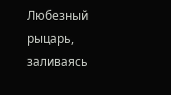Любезный рыцарь, заливаясь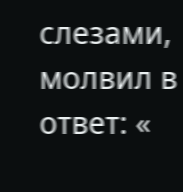слезами, молвил в ответ: «